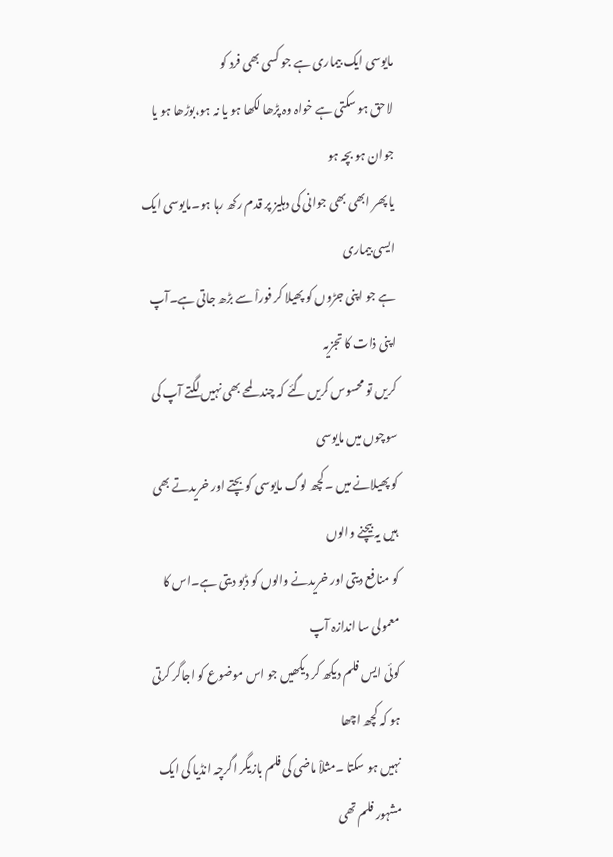مایوسی ایک بیماری ہے جو کسی بھی فرد کو
لاحق ہو سکتی ہے خواہ وہ پڑھا لکھا ہو یا نہ ہو،بوڑھا ہو یا جوان ہو بچہ ہو
یا پھر ابھی بھی جوانی کی دہلیز پر قدم رکھ رہا ہو۔مایوسی ایک ایسی بیماری
ہے جو اپنی جڑوں کو پھیلا کر فوراْ سے بڑھ جاتی ہے۔آپ اپنی ذات کا تجزیہ
کریں تو محسوس کریں گئے کہ چند لمحے بھی نہیں لگتے آپ کی سوچوں میں مایوسی
کو پھیلانے میں ۔کچھ لوگ مایوسی کو بچتے اور خریدتے بھی ہیں یہ بیچنے والوں
کو منافع دیتی اور خریدنے والوں کو ڈبو دیتی ہے۔اس کا معمولی سا اندازہ آپ
کوئی ایس فلم دیکھ کر دیکھیں جو اس موضوع کو اجاگر کرتی ہو کہ کچھ اچھا
نہیں ہو سکتا ۔مثلاْ ماضی کی فلم بازیگر اگرچہ انڈیا کی ایک مشہور فلم تھی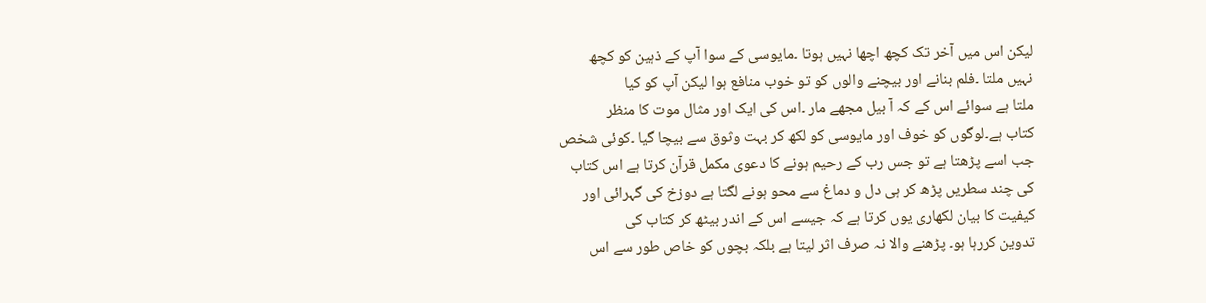لیکن اس میں آخر تک کچھ اچھا نہیں ہوتا ۔مایوسی کے سوا آپ کے ذہین کو کچھ
نہیں ملتا ۔فلم بنانے اور بیچنے والوں کو تو خوب منافع ہوا لیکن آپ کو کیا
ملتا ہے سوائے اس کے کہ آ بیل مجھے مار ۔اس کی ایک اور مثال موت کا منظر
کتاب ہے۔لوگوں کو خوف اور مایوسی کو لکھ کر بہت وثوق سے بیچا گیا ۔کوئی شخص
جب اسے پڑھتا ہے تو جس رب کے رحیم ہونے کا دعوی مکمل قرآن کرتا ہے اس کتاب
کی چند سطریں پڑھ کر ہی دل و دماغ سے محو ہونے لگتا ہے دوزخ کی گہرائی اور
کیفیت کا بیان لکھاری یوں کرتا ہے کہ جیسے اس کے اندر بیٹھ کر کتاب کی
تدوین کررہا ہو۔ پڑھنے والا نہ صرف اثر لیتا ہے بلکہ بچوں کو خاص طور سے اس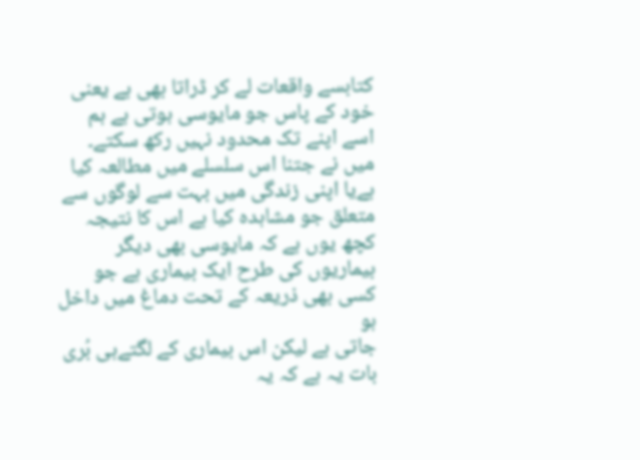کتابسے واقعات لے کر ڈراتا بھی ہے یعنی خود کے پاس جو مایوسی ہوتی ہے ہم
اسے اپنے تک محدود نہیں رکھ سکتے۔
میں نے جتنا اس سلسلے میں مطالعہ کیا ہےیا اپنی زندگی میں بہت سے لوگوں سے
متعلق جو مشاہدہ کیا ہے اس کا نتیجہ کچھ یوں ہے کہ مایوسی بھی دیگر
بیماریوں کی طرح ایک بیماری ہے جو کسی بھی ذریعہ کے تحت دماغ میں داخل ہو
جاتی ہے لیکن اس بیماری کے لگتےہی بُری بات یہ ہے کہ یہ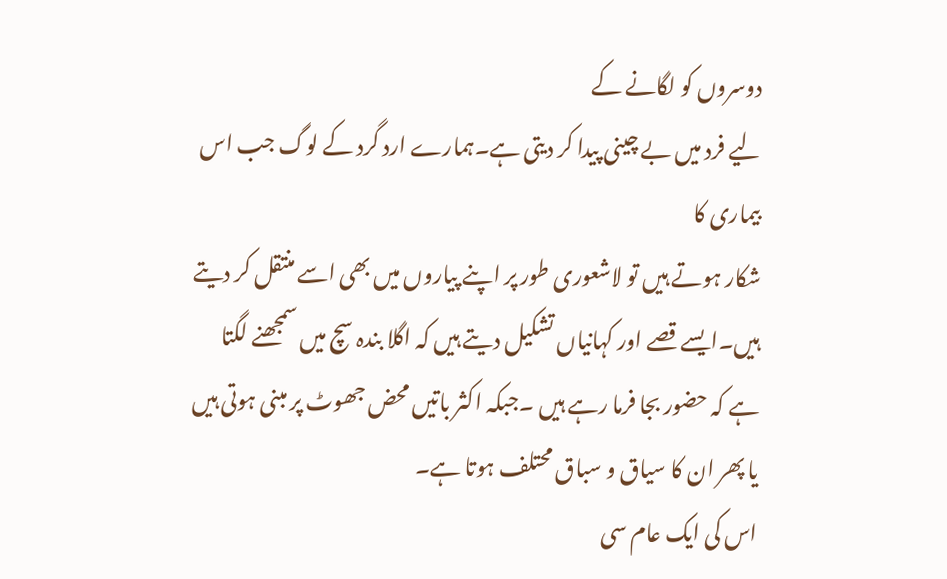دوسروں کو لگانے کے
لیے فرد میں بے چینی پیدا کر دیتی ہے۔ہمارے ارد گرد کے لوگ جب اس بیماری کا
شکار ہوتے ہیں تو لاشعوری طور پر اپنے پیاروں میں بھی اسے منتقل کر دیتے
ہیں۔ایسے قصے اور کہانیاں تشکیل دیتے ہیں کہ اگلا بندہ سچ میں سمجھنے لگتا
ہے کہ حضور بجا فرما رہے ہیں ۔جبکہ اکثر باتیں محض جھوٹ پر مبنی ہوتی ہیں
یا پھر ان کا سیاق و سباق محتلف ہوتا ہے۔
اس کی ایک عام سی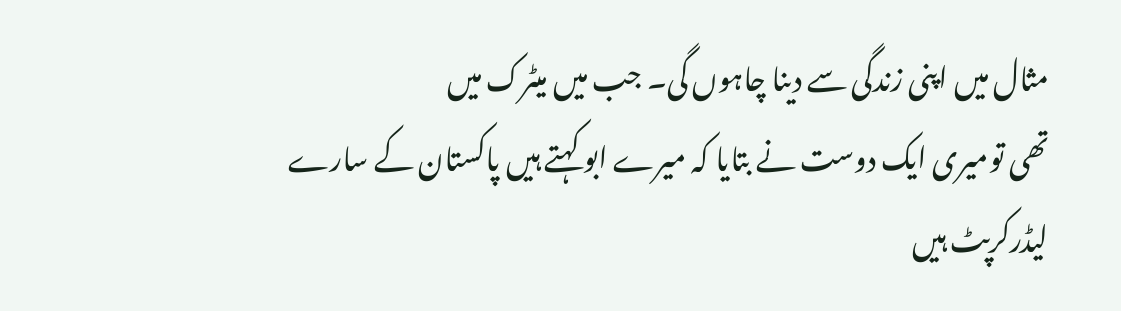مثال میں اپنی زندگی سے دینا چاہوں گی۔ جب میں میٹرک میں
تھی تومیری ایک دوست نے بتایا کہ میرے ابو کہتے ہیں پاکستان کے سارے
لیڈرکرپٹ ہیں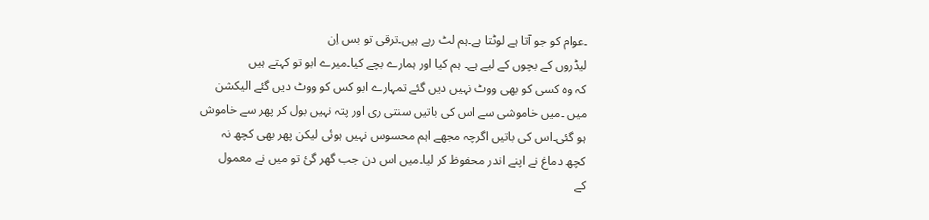۔عوام کو جو آتا ہے لوٹتا ہے۔ہم لٹ رہے ہیں۔ترقی تو بس اِن
لیڈروں کے بچوں کے لیے ہے۔ ہم کیا اور ہمارے بچے کیا۔میرے ابو تو کہتے ہیں
کہ وہ کسی کو بھی ووٹ نہیں دیں گئے تمہارے ابو کس کو ووٹ دیں گئے الیکشن
میں ۔میں خاموشی سے اس کی باتیں سنتی ری اور پتہ نہیں بول کر پھر سے خاموش
ہو گئی۔اس کی باتیں اگرچہ مجھے اہم محسوس نہیں ہوئی لیکن پھر بھی کچھ نہ
کچھ دماغ نے اپنے اندر محفوظ کر لیا۔میں اس دن جب گھر گئ تو میں نے معمول
کے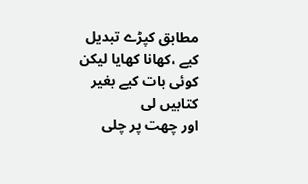مطابق کپڑے تبدیل کیے ،کھانا کھایا لیکن کوئی بات کیے بغیر کتابیں لی
اور چھت پر چلی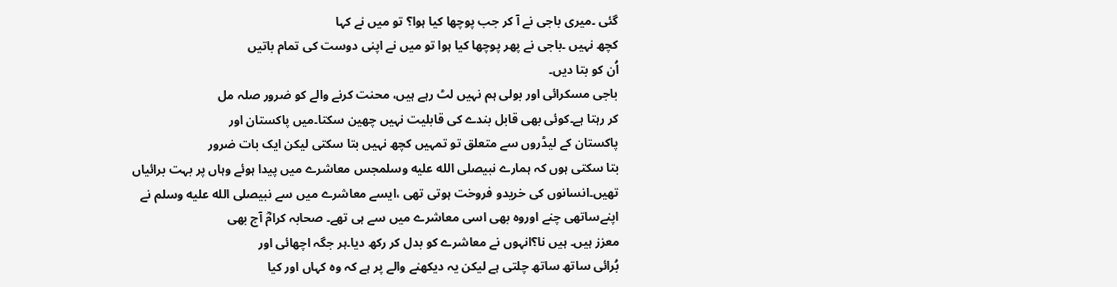گئی ۔میری باجی نے آ کر جب پوچھا کیا ہوا؟ تو میں نے کہا
کچھ نہیں ۔باجی نے پھر پوچھا کیا ہوا تو میں نے اپنی دوست کی تمام باتیں
اُن کو بتا دیں۔
باجی مسکرائی اور بولی ہم نہیں لٹ رہے ہیں، محنت کرنے والے کو ضرور صلہ مل
کر رہتا ہے۔کوئی بھی قابل بندے کی قابلیت نہیں چھین سکتا۔میں پاکستان اور
پاکستان کے لیڈروں سے متعلق تو تمہیں کچھ نہیں بتا سکتی لیکن ایک بات ضرور
بتا سکتی ہوں کہ ہمارے نبیصلى الله عليه وسلمجس معاشرے میں پیدا ہوئے وہاں پر بہت برائیاں
تھیں۔انسانوں کی خریدو فروخت ہوتی تھی ،ایسے معاشرے میں سے نبیصلى الله عليه وسلم نے
اپنےساتھی چنے اوروہ بھی اسی معاشرے میں سے ہی تھے۔ صحابہ کرامؓ آج بھی
معزز ہیں۔ ہیں نا؟انہوں نے معاشرے کو بدل کر رکھ دیا۔ہر جگہ اچھائی اور
بُرائی ساتھ ساتھ چلتی ہے لیکن یہ دیکھنے والے پر ہے کہ وہ کہاں اور کیا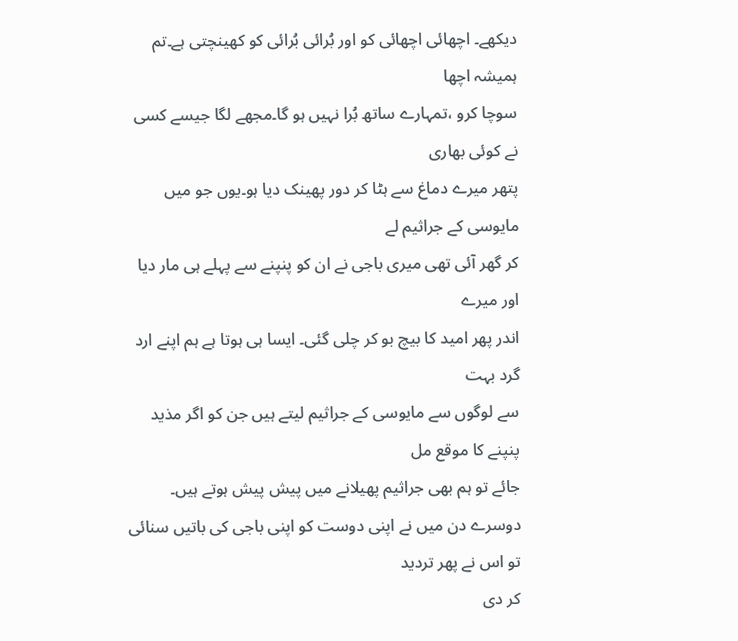دیکھے۔ اچھائی اچھائی کو اور بُرائی بُرائی کو کھینچتی ہے۔تم ہمیشہ اچھا
سوچا کرو ،تمہارے ساتھ بُرا نہیں ہو گا۔مجھے لگا جیسے کسی نے کوئی بھاری
پتھر میرے دماغ سے ہٹا کر دور پھینک دیا ہو۔یوں جو میں مایوسی کے جراثیم لے
کر گھر آئی تھی میری باجی نے ان کو پنپنے سے پہلے ہی مار دیا اور میرے
اندر پھر امید کا بیچ بو کر چلی گئی۔ ایسا ہی ہوتا ہے ہم اپنے ارد گرد بہت
سے لوگوں سے مایوسی کے جراثیم لیتے ہیں جن کو اگر مذید پنپنے کا موقع مل
جائے تو ہم بھی جراثیم پھیلانے میں پیش پیش ہوتے ہیں۔
دوسرے دن میں نے اپنی دوست کو اپنی باجی کی باتیں سنائی تو اس نے پھر تردید
کر دی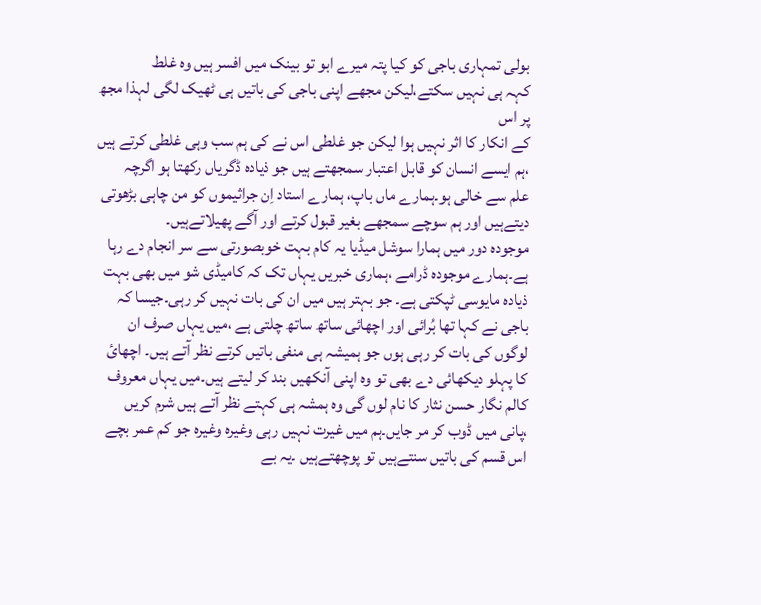بولی تمہاری باجی کو کیا پتہ میرے ابو تو بینک میں افسر ہیں وہ غلط
کہہ ہی نہیں سکتے،لیکن مجھے اپنی باجی کی باتیں ہی ٹھیک لگی لہذا مجھ پر اس
کے انکار کا اثر نہیں ہوا لیکن جو غلطی اس نے کی ہم سب وہی غلطی کرتے ہیں
،ہم ایسے انسان کو قابل اعتبار سمجھتے ہیں جو ذیادہ ڈگریاں رکھتا ہو اگرچہ
علم سے خالی ہو۔ہمارے ماں باپ، ہمارے استاد اِن جراثیموں کو من چاہی بڑھوتی
دیتےہیں اور ہم سوچے سمجھے بغیر قبول کرتے اور آگے پھیلاتےہیں۔
موجودہ دور میں ہمارا سوشل میڈیا یہ کام بہت خوبصورتی سے سر انجام دے رہا
ہے۔ہمارے موجودہ ڈرامے ،ہماری خبریں یہاں تک کہ کامیڈی شو میں بھی بہت
ذیادہ مایوسی ٹپکتی ہے۔ جو بہتر ہیں میں ان کی بات نہیں کر رہی۔جیسا کہ
باجی نے کہا تھا بُرائی اور اچھائی ساتھ ساتھ چلتی ہے ،میں یہاں صرف ان
لوگوں کی بات کر رہی ہوں جو ہمیشہ ہی منفی باتیں کرتے نظر آتے ہیں۔ اچھائ
کا پہلو دیکھائی دے بھی تو وہ اپنی آنکھیں بند کر لیتے ہیں۔میں یہاں معروف
کالم نگار حسن نثار کا نام لوں گی وہ ہمشہ ہی کہتے نظر آتے ہیں شرم کریں
،پانی میں ڈوب کر مر جایں۔ہم میں غیرت نہیں رہی وغیرہ وغیرہ جو کم عمر بچے
اس قسم کی باتیں سنتےہیں تو پوچھتےہیں ۔یہ بے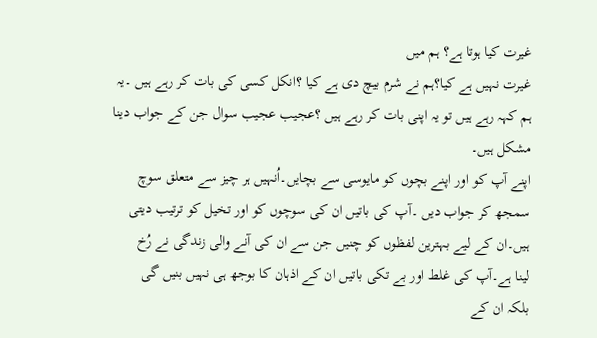غیرت کیا ہوتا ہے؟ ہم میں
غیرت نہیں ہے کیا؟ہم نے شرم بیچ دی ہے کیا ؟انکل کسی کی بات کر رہے ہیں ۔یہ
ہم کہہ رہے ہیں تو یہ اپنی بات کر رہے ہیں ؟عجیب عجیب سوال جن کے جواب دینا
مشکل ہیں۔
اپنے آپ کو اور اپنے بچوں کو مایوسی سے بچایں۔اُنہیں ہر چیز سے متعلق سوچ
سمجھ کر جواب دیں ۔آپ کی باتیں ان کی سوچوں کو اور تخیل کو ترتیب دیتی
ہیں۔ان کے لیے بہترین لفظوں کو چنیں جن سے ان کی آنے والی زندگی نے رُخ
لینا ہے۔آپ کی غلط اور بے تکی باتیں ان کے اذہان کا بوجھ ہی نہیں بنیں گی
بلکہ ان کے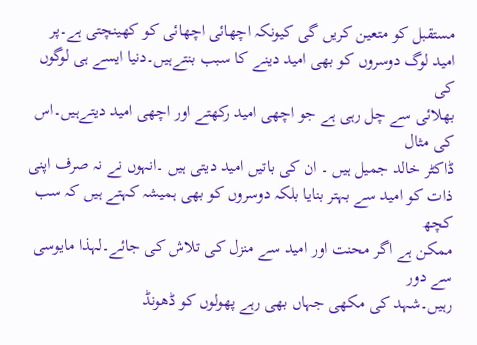مستقبل کو متعین کریں گی کیونکہ اچھائی اچھائی کو کھینچتی ہے۔پر
امید لوگ دوسروں کو بھی امید دینے کا سبب بنتےہیں۔دنیا ایسے ہی لوگوں کی
بھلائی سے چل رہی ہے جو اچھی امید رکھتے اور اچھی امید دیتےہیں۔اس کی مثال
ڈاکٹر خالد جمیل ہیں ۔ ان کی باتیں امید دیتی ہیں ۔انہوں نے نہ صرف اپنی
ذات کو امید سے بہتر بنایا بلکہ دوسروں کو بھی ہمیشہ کہتے ہیں کہ سب کچھ
ممکن ہے اگر محنت اور امید سے منزل کی تلاش کی جائے۔لہذا مایوسی سے دور
رہیں۔شہد کی مکھی جہاں بھی رہے پھولوں کو ڈھونڈ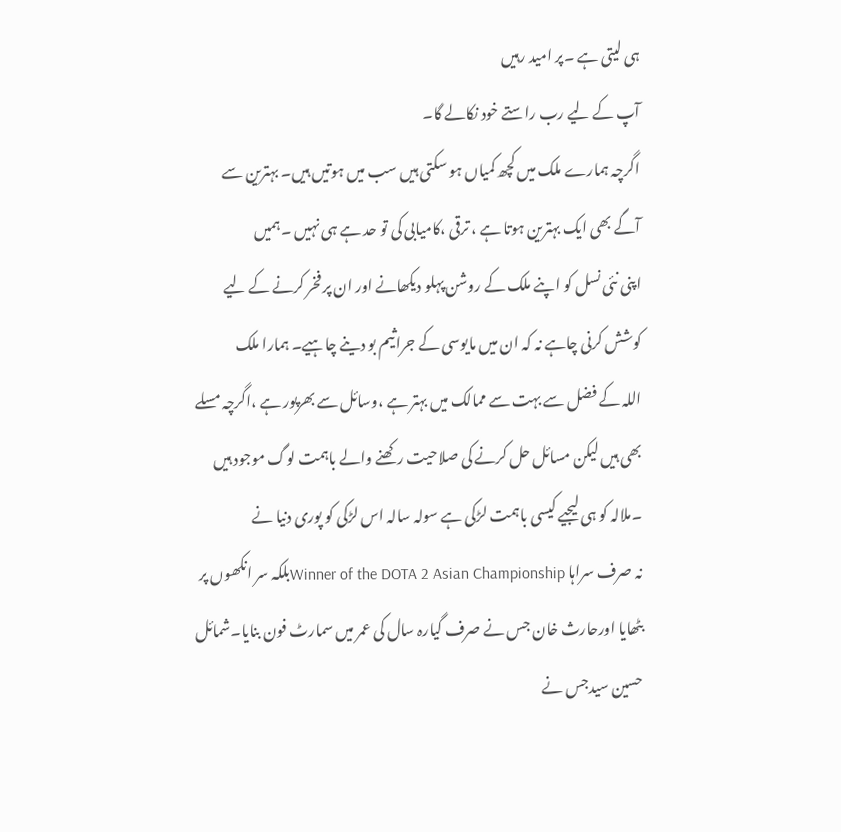ہی لیتی ہے ۔پر امید رہیں
آپ کے لیے رب راستے خود نکالے گا۔
اگرچہ ہمارے ملک میں کچھ کمیاں ہو سکتی ہیں سب میں ہوتیں ہیں۔ بہترین سے
آگے بھی ایک بہترین ہوتا ہے ، ترقی ،کامیابی کی تو حد ہے ہی نہیں ۔ہمیں
اپنی نئی نسل کو اپنے ملک کے روشن پہلو دیکھانے اور ان پر فخر کرنے کے لیے
کوشش کرنی چاہے نہ کہ ان میں مایوسی کے جراثیم بو دینے چاہیے۔ ہمارا ملک
اللہ کے فضل سے بہت سے ممالک میں بہتر ہے ،وسائل سے بھرپور ہے ،اگرچہ مسلے
بھی ہیں لیکن مسائل حل کرنے کی صلاحیت رکھنے والے باہمت لوگ موجود ہیں
۔ملالہ کو ہی لیجیے کیسی باہمت لڑکی ہے سولہ سالہ اس لڑکی کو پوری دنیا نے
نہ صرف سراہا Winner of the DOTA 2 Asian Championshipبلکہ سر انکھوں پر
بٹھایا اورحارث خان جس نے صرف گیارہ سال کی عمر میں سمارٹ فون بنایا۔شمائل
حسین سیدجس نے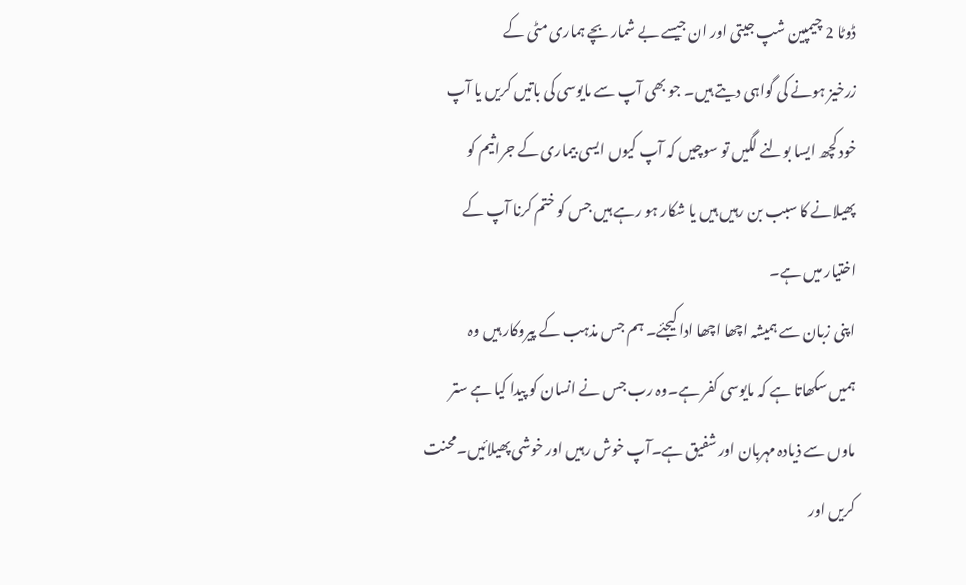ڈوٹا 2 چیمپین شپ جیتی اور ان جیسے بے شمار بچے ہماری مٹی کے
زرخیز ہونے کی گواہی دیتے ہیں۔ جو بھی آپ سے مایوسی کی باتیں کریں یا آپ
خود کچھ ایسا بولنے لگیں تو سوچیں کہ آپ کیوں ایسی بیماری کے جراثیم کو
پھیلانے کا سبب بن رہیں ہیں یا شکار ہو رہے ہیں جس کو ختم کرنا آپ کے
اختیار میں ہے۔
اپنی زبان سے ہمیشہ اچھا اچھا ادا کیجئے۔ ہم جس مذہب کے پیروکار ہیں وہ
ہمیں سکھاتا ہے کہ مایوسی کفر ہے۔وہ رب جس نے انسان کو پیدا کیا ہے ستر
ماوں سے ذیادہ مہربان اور شفیق ہے۔آپ خوش رہیں اور خوشی پھیلائیں۔محنت
کریں اور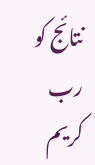نتائج کو رب کریم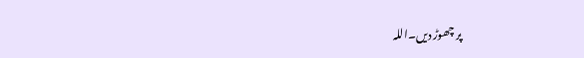پر چھوڑ دیں۔اللہ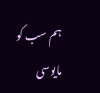ہم سب کو مایوسی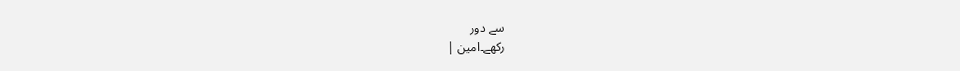سے دور
رکھے۔امین |